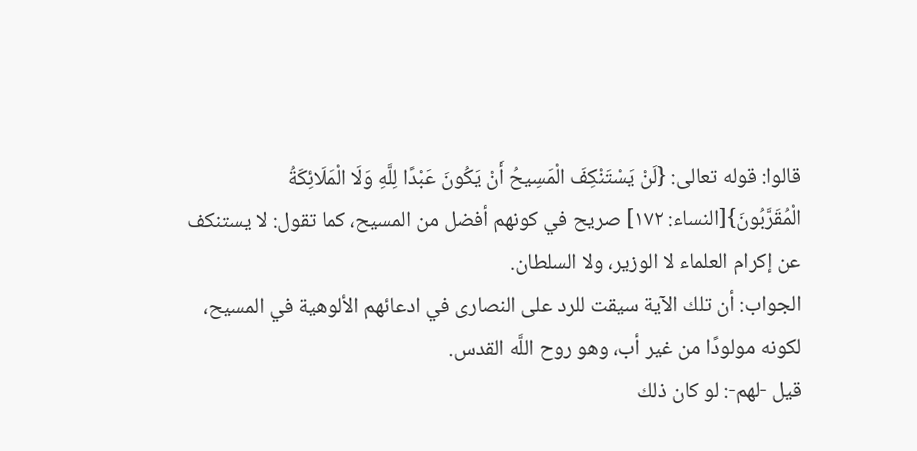قالوا: قوله تعالى: {لَنْ يَسْتَنْكِفَ الْمَسِيحُ أَنْ يَكُونَ عَبْدًا لِلَّهِ وَلَا الْمَلَائِكَةُ الْمُقَرَّبُونَ}[النساء: ١٧٢] صريح في كونهم أفضل من المسيح، كما تقول: لا يستنكف عن إكرام العلماء لا الوزير، ولا السلطان.
الجواب: أن تلك الآية سيقت للرد على النصارى في ادعائهم الألوهية في المسيح، لكونه مولودًا من غير أب، وهو روح اللَّه القدس.
قيل -لهم-: لو كان ذلك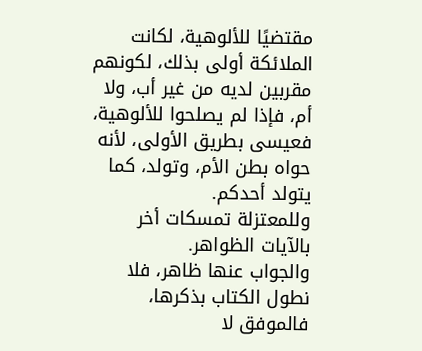مقتضيًا للألوهية، لكانت الملائكة أولى بذلك، لكونهم مقربين لديه من غير أب، ولا أم، فإذا لم يصلحوا للألوهية، فعيسى بطريق الأولى، لأنه حواه بطن الأم، وتولد، كما يتولد أحدكم.
وللمعتزلة تمسكات أخر بالآيات الظواهر.
والجواب عنها ظاهر، فلا نطول الكتاب بذكرها، فالموفق لا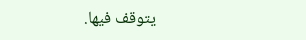يتوقف فيها.